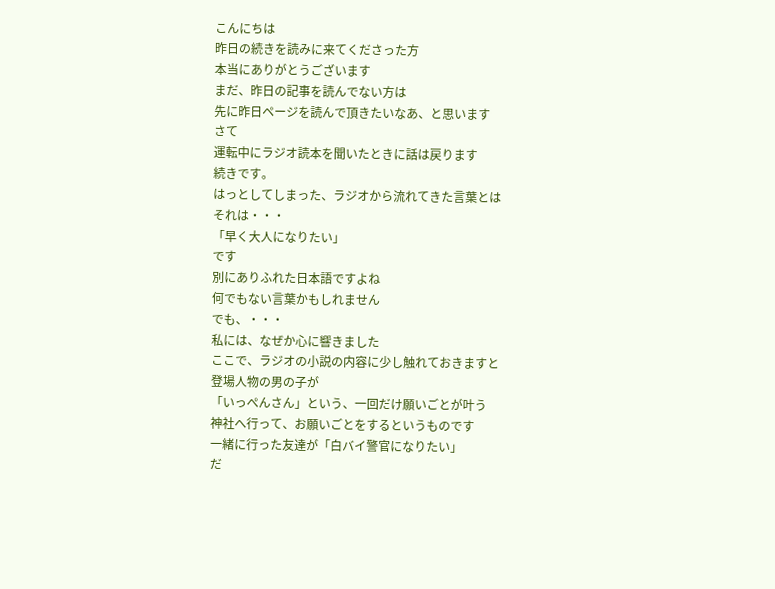こんにちは
昨日の続きを読みに来てくださった方
本当にありがとうございます
まだ、昨日の記事を読んでない方は
先に昨日ページを読んで頂きたいなあ、と思います
さて
運転中にラジオ読本を聞いたときに話は戻ります
続きです。
はっとしてしまった、ラジオから流れてきた言葉とは
それは・・・
「早く大人になりたい」
です
別にありふれた日本語ですよね
何でもない言葉かもしれません
でも、・・・
私には、なぜか心に響きました
ここで、ラジオの小説の内容に少し触れておきますと
登場人物の男の子が
「いっぺんさん」という、一回だけ願いごとが叶う
神社へ行って、お願いごとをするというものです
一緒に行った友達が「白バイ警官になりたい」
だ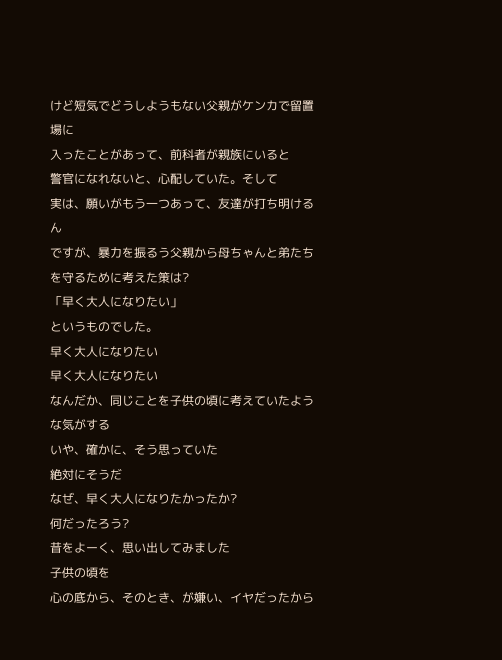けど短気でどうしようもない父親がケンカで留置場に
入ったことがあって、前科者が親族にいると
警官になれないと、心配していた。そして
実は、願いがもう一つあって、友達が打ち明けるん
ですが、暴力を振るう父親から母ちゃんと弟たち
を守るために考えた策は?
「早く大人になりたい」
というものでした。
早く大人になりたい
早く大人になりたい
なんだか、同じことを子供の頃に考えていたような気がする
いや、確かに、そう思っていた
絶対にそうだ
なぜ、早く大人になりたかったか?
何だったろう?
昔をよーく、思い出してみました
子供の頃を
心の底から、そのとき、が嫌い、イヤだったから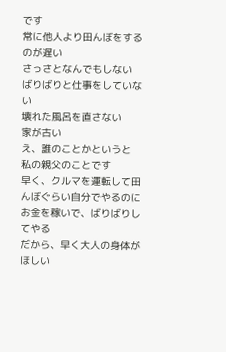です
常に他人より田んぼをするのが遅い
さっさとなんでもしない
ばりばりと仕事をしていない
壊れた風呂を直さない
家が古い
え、誰のことかというと
私の親父のことです
早く、クルマを運転して田んぼぐらい自分でやるのに
お金を稼いで、ばりばりしてやる
だから、早く大人の身体がほしい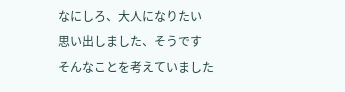なにしろ、大人になりたい
思い出しました、そうです
そんなことを考えていました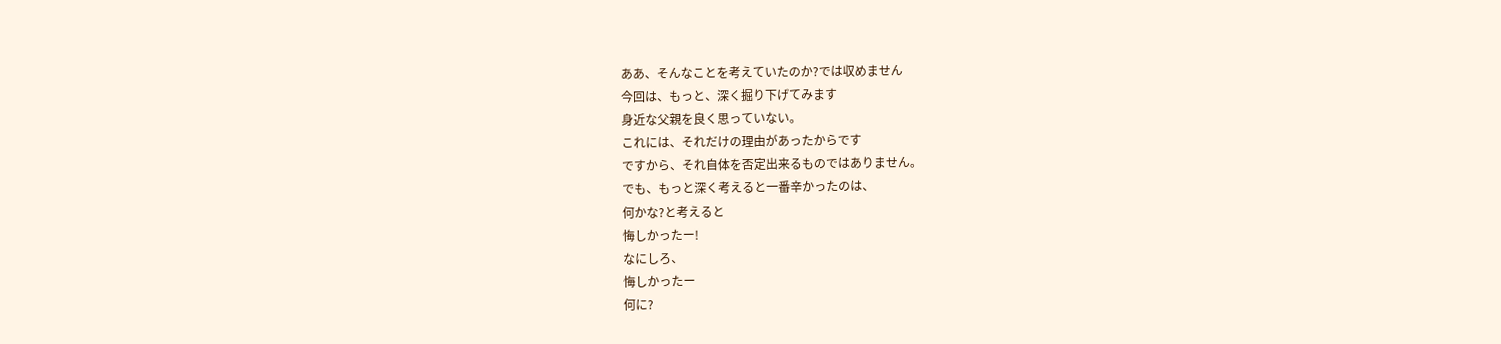ああ、そんなことを考えていたのか?では収めません
今回は、もっと、深く掘り下げてみます
身近な父親を良く思っていない。
これには、それだけの理由があったからです
ですから、それ自体を否定出来るものではありません。
でも、もっと深く考えると一番辛かったのは、
何かな?と考えると
悔しかったー!
なにしろ、
悔しかったー
何に?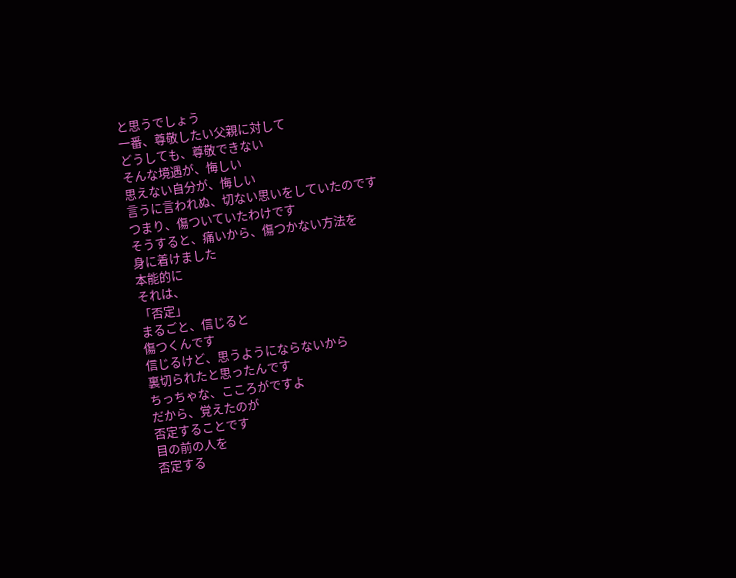と思うでしょう
一番、尊敬したい父親に対して
どうしても、尊敬できない
そんな境遇が、悔しい
思えない自分が、悔しい
言うに言われぬ、切ない思いをしていたのです
つまり、傷ついていたわけです
そうすると、痛いから、傷つかない方法を
身に着けました
本能的に
それは、
「否定」
まるごと、信じると
傷つくんです
信じるけど、思うようにならないから
裏切られたと思ったんです
ちっちゃな、こころがですよ
だから、覚えたのが
否定することです
目の前の人を
否定する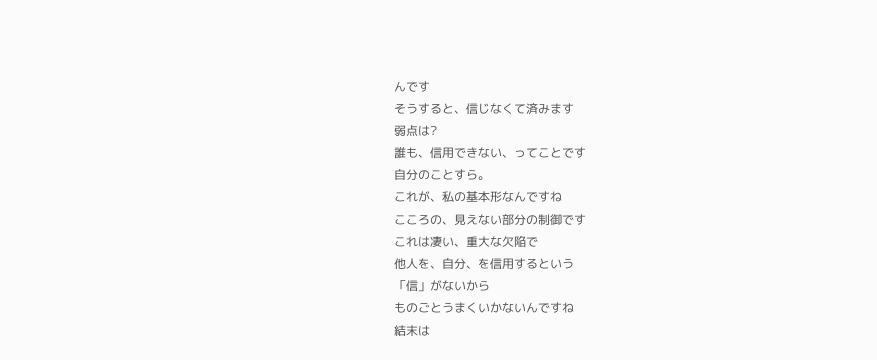んです
そうすると、信じなくて済みます
弱点は?
誰も、信用できない、ってことです
自分のことすら。
これが、私の基本形なんですね
こころの、見えない部分の制御です
これは凄い、重大な欠陥で
他人を、自分、を信用するという
「信」がないから
ものごとうまくいかないんですね
結末は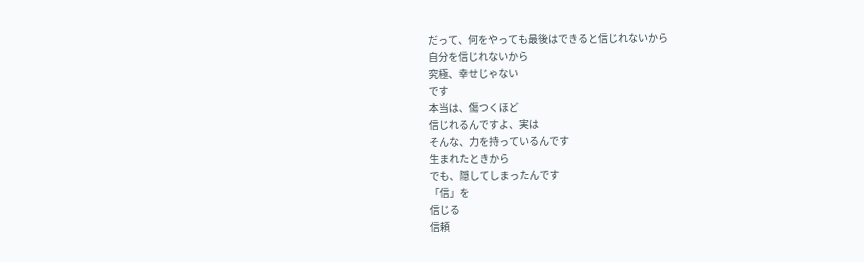だって、何をやっても最後はできると信じれないから
自分を信じれないから
究極、幸せじゃない
です
本当は、傷つくほど
信じれるんですよ、実は
そんな、力を持っているんです
生まれたときから
でも、隠してしまったんです
「信」を
信じる
信頼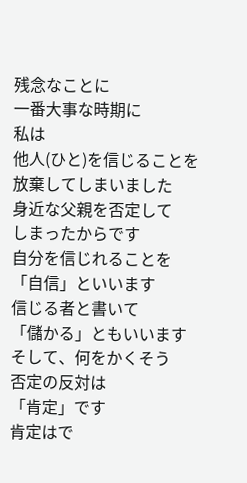残念なことに
一番大事な時期に
私は
他人(ひと)を信じることを
放棄してしまいました
身近な父親を否定して
しまったからです
自分を信じれることを
「自信」といいます
信じる者と書いて
「儲かる」ともいいます
そして、何をかくそう
否定の反対は
「肯定」です
肯定はで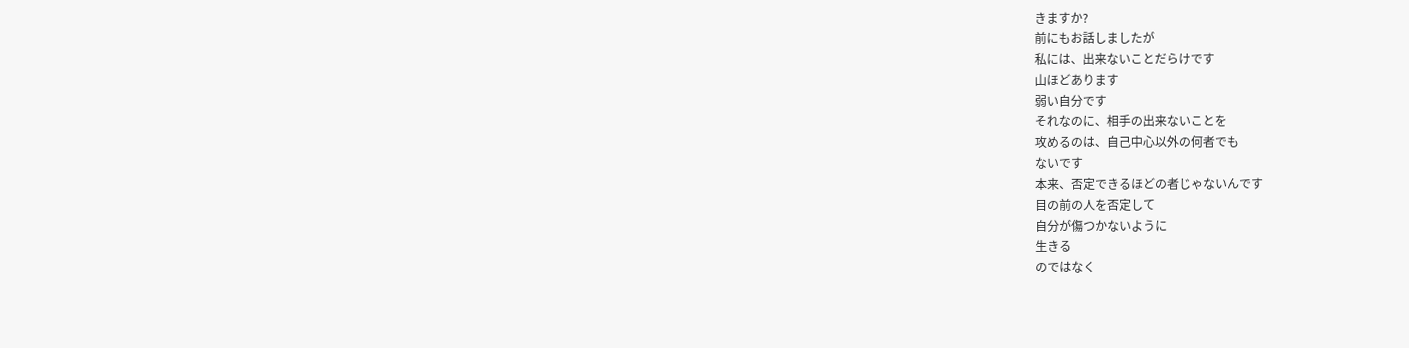きますか?
前にもお話しましたが
私には、出来ないことだらけです
山ほどあります
弱い自分です
それなのに、相手の出来ないことを
攻めるのは、自己中心以外の何者でも
ないです
本来、否定できるほどの者じゃないんです
目の前の人を否定して
自分が傷つかないように
生きる
のではなく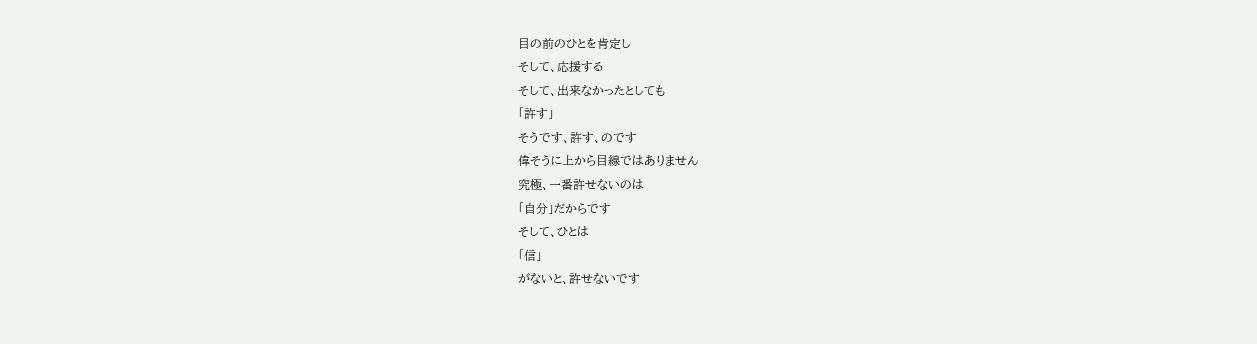目の前のひとを肯定し
そして、応援する
そして、出来なかったとしても
「許す」
そうです、許す、のです
偉そうに上から目線ではありません
究極、一番許せないのは
「自分」だからです
そして、ひとは
「信」
がないと、許せないです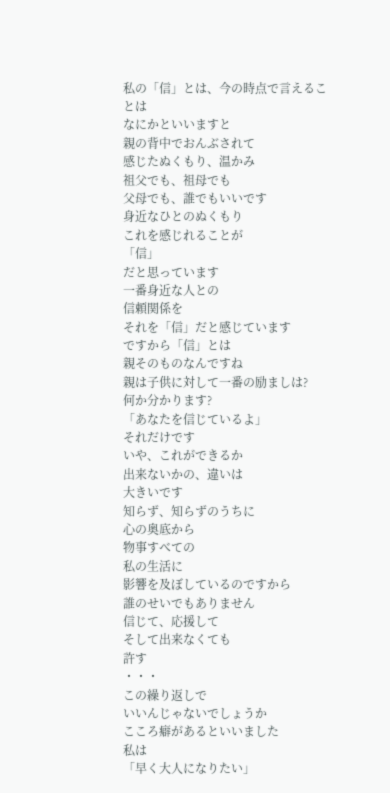私の「信」とは、今の時点で言えることは
なにかといいますと
親の背中でおんぶされて
感じたぬくもり、温かみ
祖父でも、祖母でも
父母でも、誰でもいいです
身近なひとのぬくもり
これを感じれることが
「信」
だと思っています
一番身近な人との
信頼関係を
それを「信」だと感じています
ですから「信」とは
親そのものなんですね
親は子供に対して一番の励ましは?
何か分かります?
「あなたを信じているよ」
それだけです
いや、これができるか
出来ないかの、違いは
大きいです
知らず、知らずのうちに
心の奥底から
物事すべての
私の生活に
影響を及ぼしているのですから
誰のせいでもありません
信じて、応援して
そして出来なくても
許す
・・・
この繰り返しで
いいんじゃないでしょうか
こころ癖があるといいました
私は
「早く大人になりたい」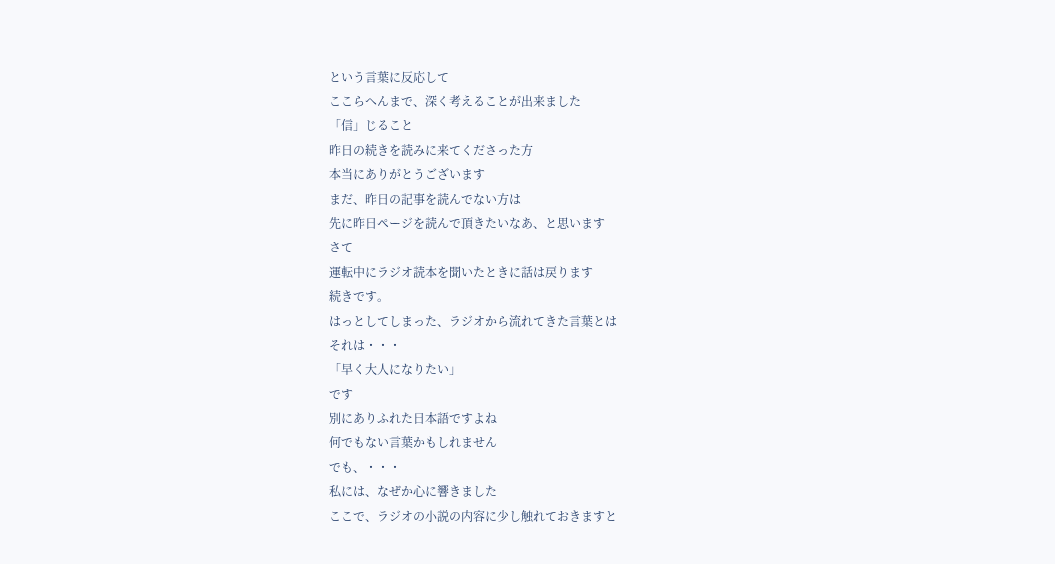という言葉に反応して
ここらへんまで、深く考えることが出来ました
「信」じること
昨日の続きを読みに来てくださった方
本当にありがとうございます
まだ、昨日の記事を読んでない方は
先に昨日ページを読んで頂きたいなあ、と思います
さて
運転中にラジオ読本を聞いたときに話は戻ります
続きです。
はっとしてしまった、ラジオから流れてきた言葉とは
それは・・・
「早く大人になりたい」
です
別にありふれた日本語ですよね
何でもない言葉かもしれません
でも、・・・
私には、なぜか心に響きました
ここで、ラジオの小説の内容に少し触れておきますと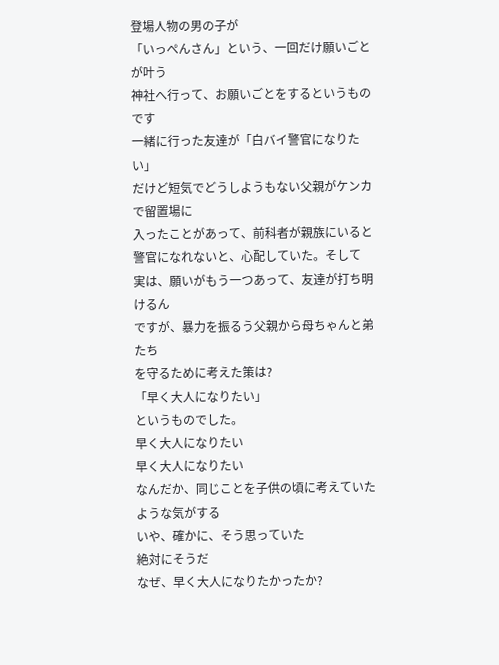登場人物の男の子が
「いっぺんさん」という、一回だけ願いごとが叶う
神社へ行って、お願いごとをするというものです
一緒に行った友達が「白バイ警官になりたい」
だけど短気でどうしようもない父親がケンカで留置場に
入ったことがあって、前科者が親族にいると
警官になれないと、心配していた。そして
実は、願いがもう一つあって、友達が打ち明けるん
ですが、暴力を振るう父親から母ちゃんと弟たち
を守るために考えた策は?
「早く大人になりたい」
というものでした。
早く大人になりたい
早く大人になりたい
なんだか、同じことを子供の頃に考えていたような気がする
いや、確かに、そう思っていた
絶対にそうだ
なぜ、早く大人になりたかったか?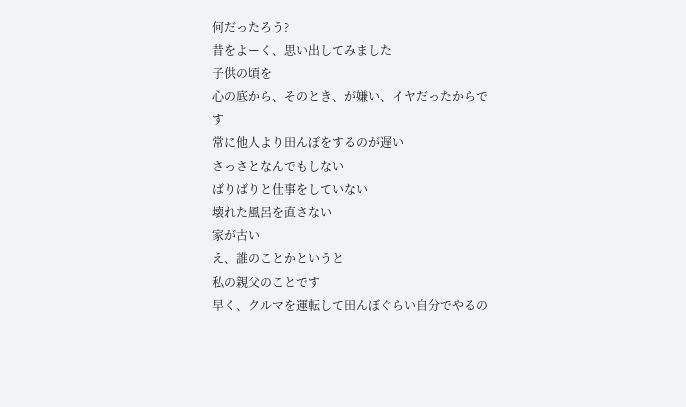何だったろう?
昔をよーく、思い出してみました
子供の頃を
心の底から、そのとき、が嫌い、イヤだったからです
常に他人より田んぼをするのが遅い
さっさとなんでもしない
ばりばりと仕事をしていない
壊れた風呂を直さない
家が古い
え、誰のことかというと
私の親父のことです
早く、クルマを運転して田んぼぐらい自分でやるの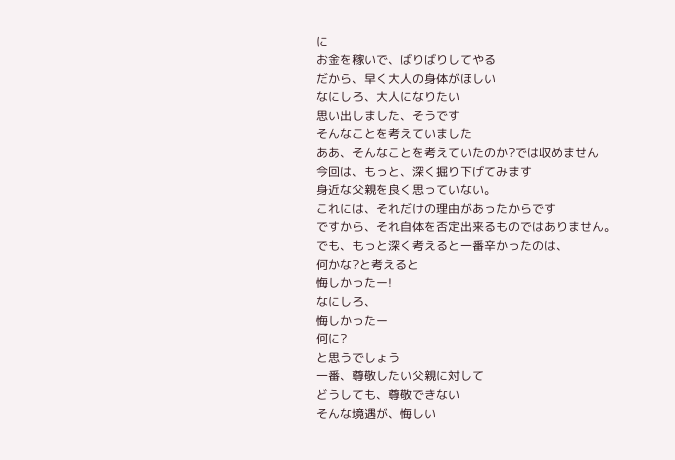に
お金を稼いで、ばりばりしてやる
だから、早く大人の身体がほしい
なにしろ、大人になりたい
思い出しました、そうです
そんなことを考えていました
ああ、そんなことを考えていたのか?では収めません
今回は、もっと、深く掘り下げてみます
身近な父親を良く思っていない。
これには、それだけの理由があったからです
ですから、それ自体を否定出来るものではありません。
でも、もっと深く考えると一番辛かったのは、
何かな?と考えると
悔しかったー!
なにしろ、
悔しかったー
何に?
と思うでしょう
一番、尊敬したい父親に対して
どうしても、尊敬できない
そんな境遇が、悔しい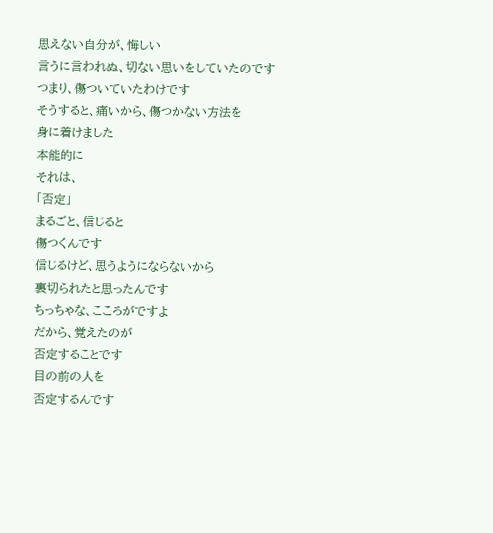思えない自分が、悔しい
言うに言われぬ、切ない思いをしていたのです
つまり、傷ついていたわけです
そうすると、痛いから、傷つかない方法を
身に着けました
本能的に
それは、
「否定」
まるごと、信じると
傷つくんです
信じるけど、思うようにならないから
裏切られたと思ったんです
ちっちゃな、こころがですよ
だから、覚えたのが
否定することです
目の前の人を
否定するんです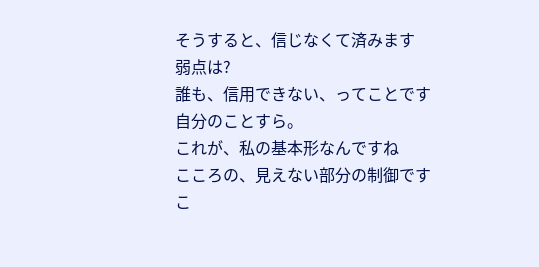そうすると、信じなくて済みます
弱点は?
誰も、信用できない、ってことです
自分のことすら。
これが、私の基本形なんですね
こころの、見えない部分の制御です
こ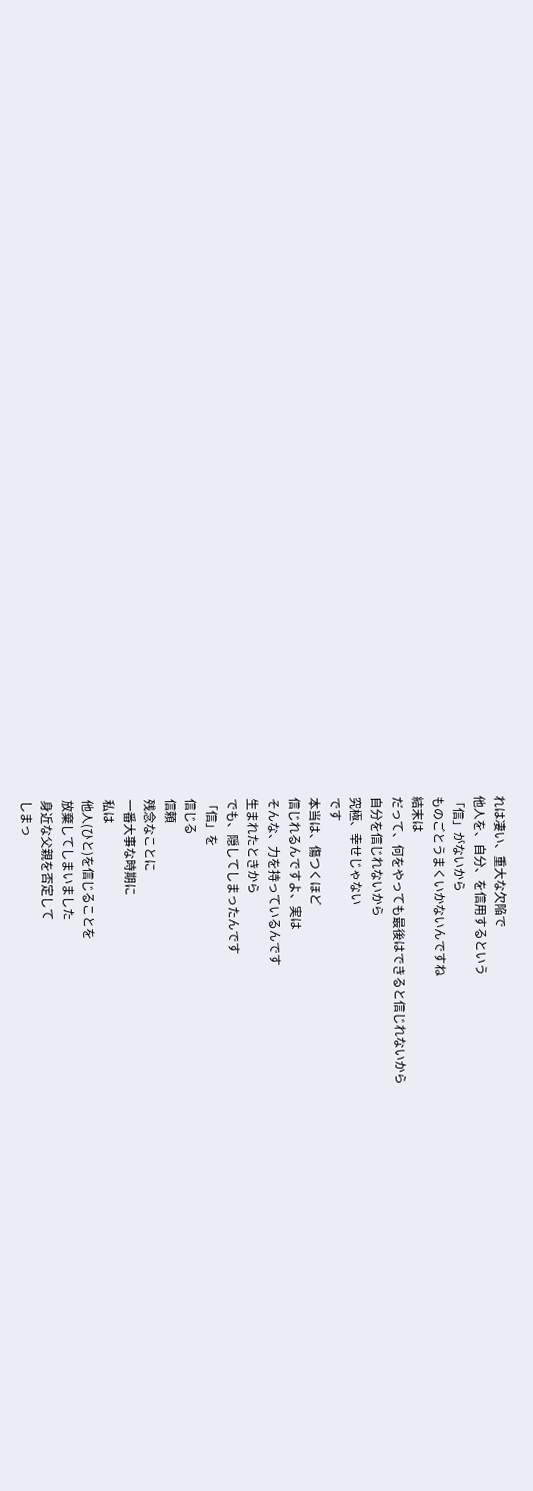れは凄い、重大な欠陥で
他人を、自分、を信用するという
「信」がないから
ものごとうまくいかないんですね
結末は
だって、何をやっても最後はできると信じれないから
自分を信じれないから
究極、幸せじゃない
です
本当は、傷つくほど
信じれるんですよ、実は
そんな、力を持っているんです
生まれたときから
でも、隠してしまったんです
「信」を
信じる
信頼
残念なことに
一番大事な時期に
私は
他人(ひと)を信じることを
放棄してしまいました
身近な父親を否定して
しまっ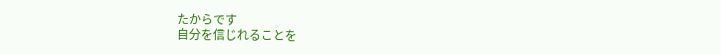たからです
自分を信じれることを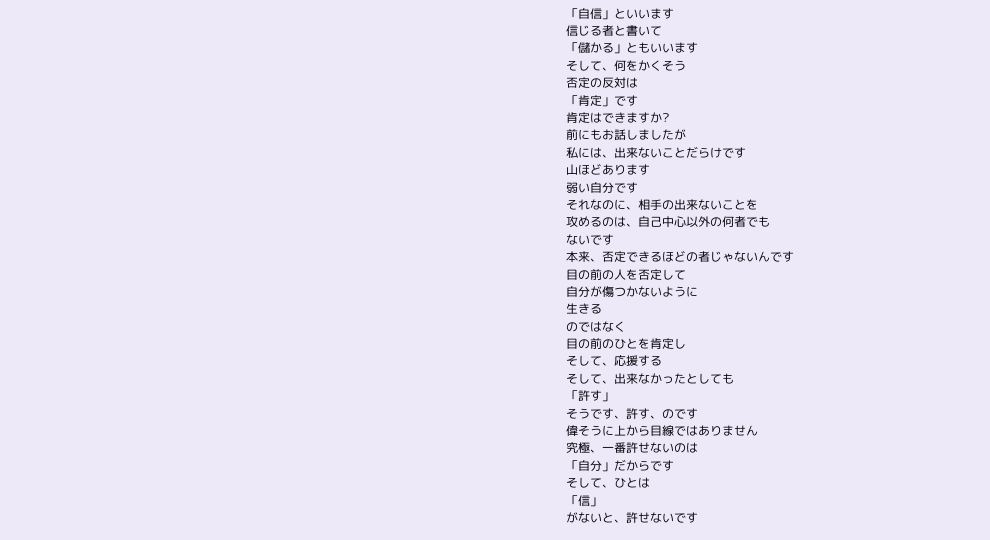「自信」といいます
信じる者と書いて
「儲かる」ともいいます
そして、何をかくそう
否定の反対は
「肯定」です
肯定はできますか?
前にもお話しましたが
私には、出来ないことだらけです
山ほどあります
弱い自分です
それなのに、相手の出来ないことを
攻めるのは、自己中心以外の何者でも
ないです
本来、否定できるほどの者じゃないんです
目の前の人を否定して
自分が傷つかないように
生きる
のではなく
目の前のひとを肯定し
そして、応援する
そして、出来なかったとしても
「許す」
そうです、許す、のです
偉そうに上から目線ではありません
究極、一番許せないのは
「自分」だからです
そして、ひとは
「信」
がないと、許せないです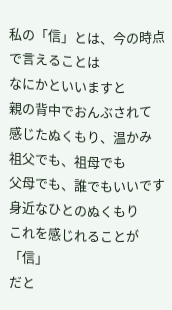私の「信」とは、今の時点で言えることは
なにかといいますと
親の背中でおんぶされて
感じたぬくもり、温かみ
祖父でも、祖母でも
父母でも、誰でもいいです
身近なひとのぬくもり
これを感じれることが
「信」
だと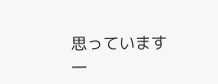思っています
一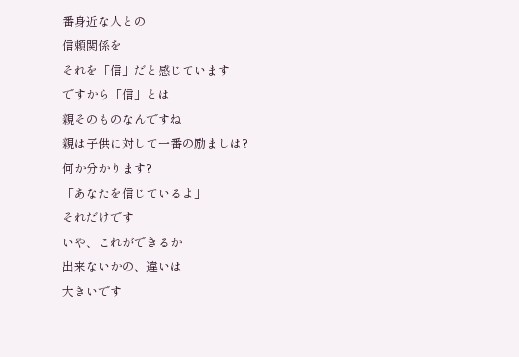番身近な人との
信頼関係を
それを「信」だと感じています
ですから「信」とは
親そのものなんですね
親は子供に対して一番の励ましは?
何か分かります?
「あなたを信じているよ」
それだけです
いや、これができるか
出来ないかの、違いは
大きいです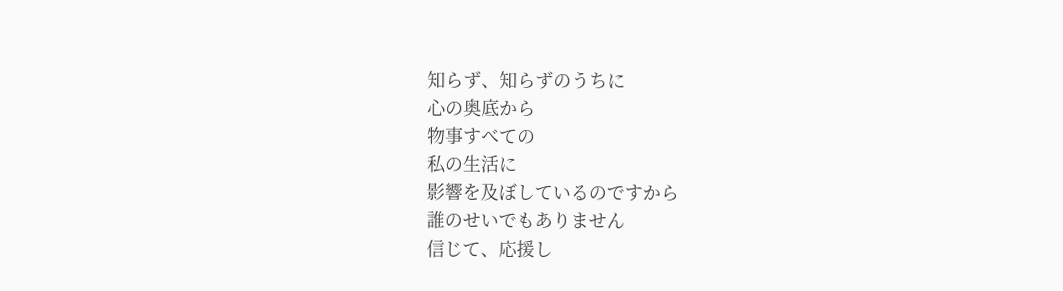知らず、知らずのうちに
心の奥底から
物事すべての
私の生活に
影響を及ぼしているのですから
誰のせいでもありません
信じて、応援し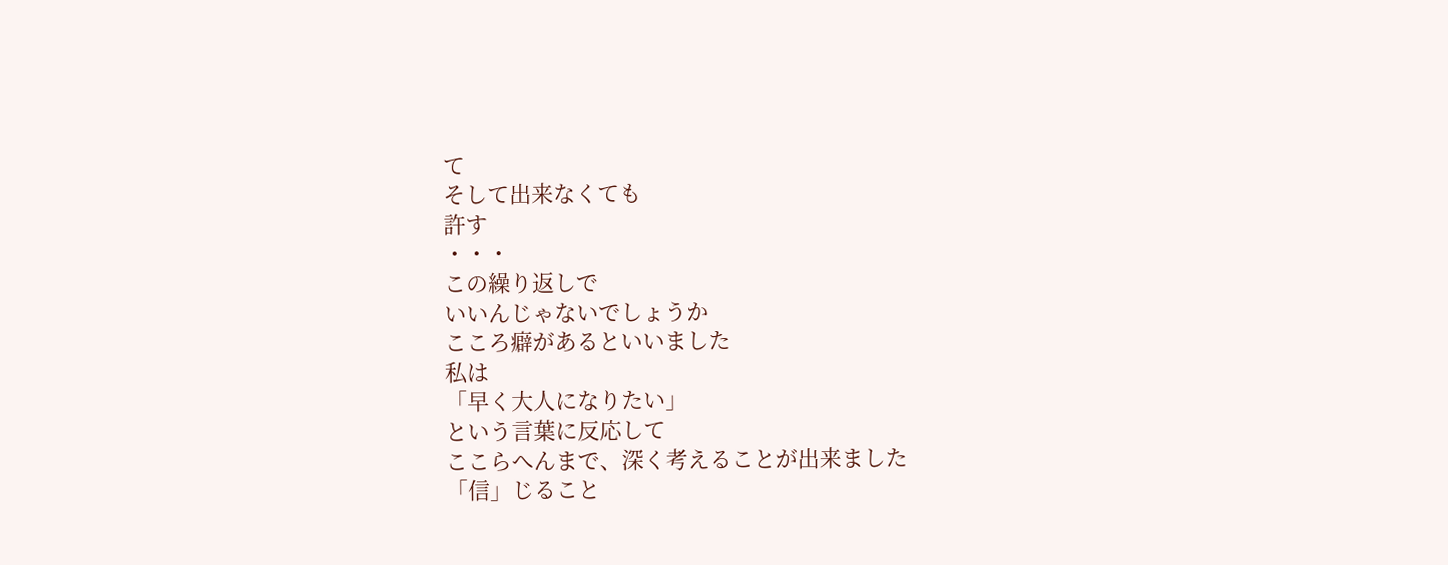て
そして出来なくても
許す
・・・
この繰り返しで
いいんじゃないでしょうか
こころ癖があるといいました
私は
「早く大人になりたい」
という言葉に反応して
ここらへんまで、深く考えることが出来ました
「信」じること